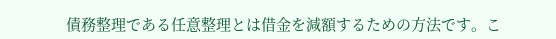債務整理である任意整理とは借金を減額するための方法です。こ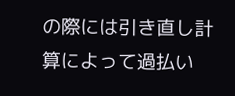の際には引き直し計算によって過払い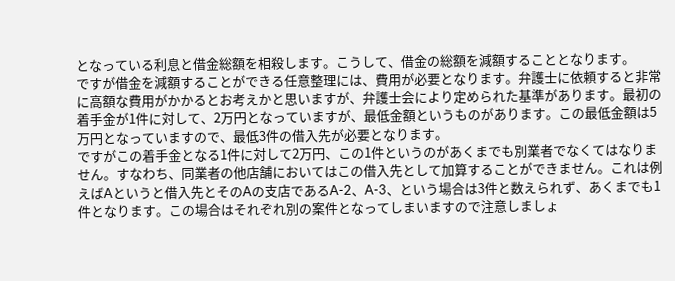となっている利息と借金総額を相殺します。こうして、借金の総額を減額することとなります。
ですが借金を減額することができる任意整理には、費用が必要となります。弁護士に依頼すると非常に高額な費用がかかるとお考えかと思いますが、弁護士会により定められた基準があります。最初の着手金が1件に対して、2万円となっていますが、最低金額というものがあります。この最低金額は5万円となっていますので、最低3件の借入先が必要となります。
ですがこの着手金となる1件に対して2万円、この1件というのがあくまでも別業者でなくてはなりません。すなわち、同業者の他店舗においてはこの借入先として加算することができません。これは例えばAというと借入先とそのAの支店であるA-2、A-3、という場合は3件と数えられず、あくまでも1件となります。この場合はそれぞれ別の案件となってしまいますので注意しましょ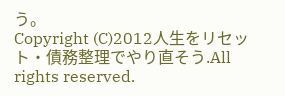う。
Copyright (C)2012人生をリセット・債務整理でやり直そう.All rights reserved.